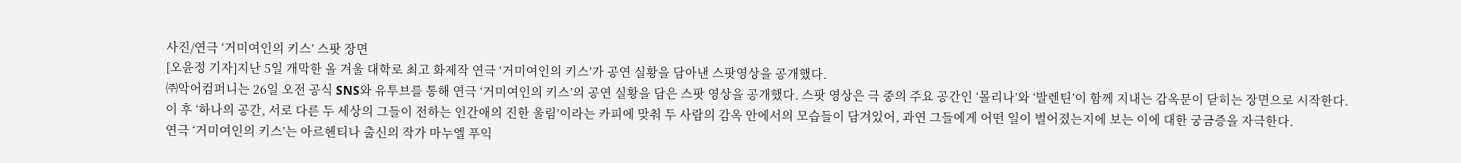사진/연극 ‘거미여인의 키스’ 스팟 장면
[오윤정 기자]지난 5일 개막한 올 겨울 대학로 최고 화제작 연극 ‘거미여인의 키스’가 공연 실황을 담아낸 스팟영상을 공개했다.
㈜악어컴퍼니는 26일 오전 공식 SNS와 유투브를 통해 연극 ‘거미여인의 키스’의 공연 실황을 담은 스팟 영상을 공개했다. 스팟 영상은 극 중의 주요 공간인 ‘몰리나’와 ‘발렌틴’이 함께 지내는 감옥문이 닫히는 장면으로 시작한다.
이 후 ‘하나의 공간, 서로 다른 두 세상의 그들이 전하는 인간애의 진한 울림’이라는 카피에 맞춰 두 사람의 감옥 안에서의 모습들이 담겨있어, 과연 그들에게 어떤 일이 벌어졌는지에 보는 이에 대한 궁금증을 자극한다.
연극 ‘거미여인의 키스’는 아르헨티나 출신의 작가 마누엘 푸익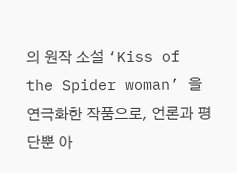의 원작 소설 ‘Kiss of the Spider woman’ 을 연극화한 작품으로, 언론과 평단뿐 아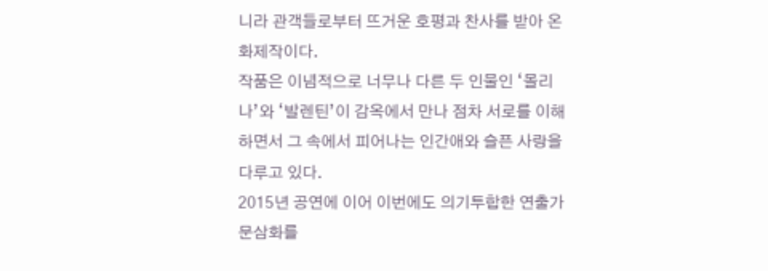니라 관객들로부터 뜨거운 호평과 찬사를 받아 온 화제작이다.
작품은 이념적으로 너무나 다른 두 인물인 ‘몰리나’와 ‘발렌틴’이 감옥에서 만나 점차 서로를 이해하면서 그 속에서 피어나는 인간애와 슬픈 사랑을 다루고 있다.
2015년 공연에 이어 이번에도 의기투합한 연출가 문삼화를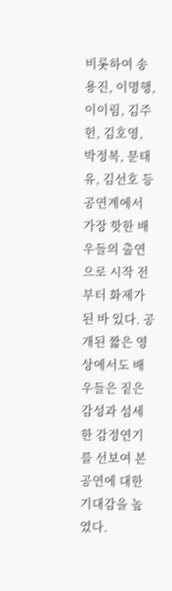비롯하여 송용진, 이명행, 이이림, 김주헌, 김호영, 박정복, 문태유, 김선호 등 공연계에서 가장 핫한 배우들의 출연으로 시작 전부터 화제가 된 바 있다. 공개된 짧은 영상에서도 배우들은 짙은 감성과 섬세한 감정연기를 선보여 본 공연에 대한 기대감을 높였다.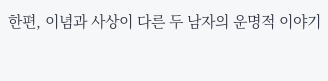한편, 이념과 사상이 다른 두 남자의 운명적 이야기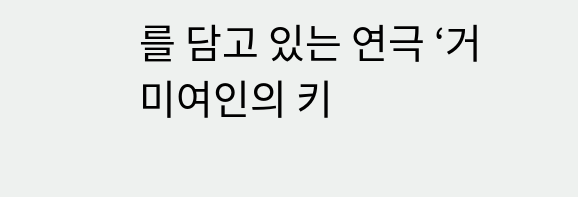를 담고 있는 연극 ‘거미여인의 키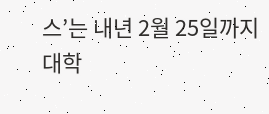스’는 내년 2월 25일까지 대학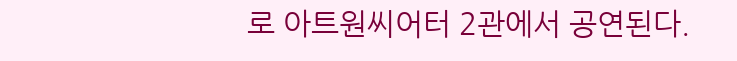로 아트원씨어터 2관에서 공연된다.